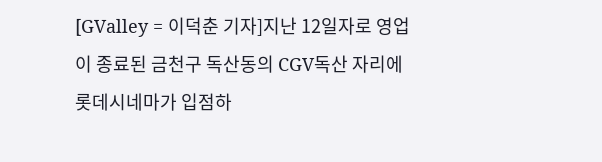[GValley = 이덕춘 기자]지난 12일자로 영업이 종료된 금천구 독산동의 CGV독산 자리에 롯데시네마가 입점하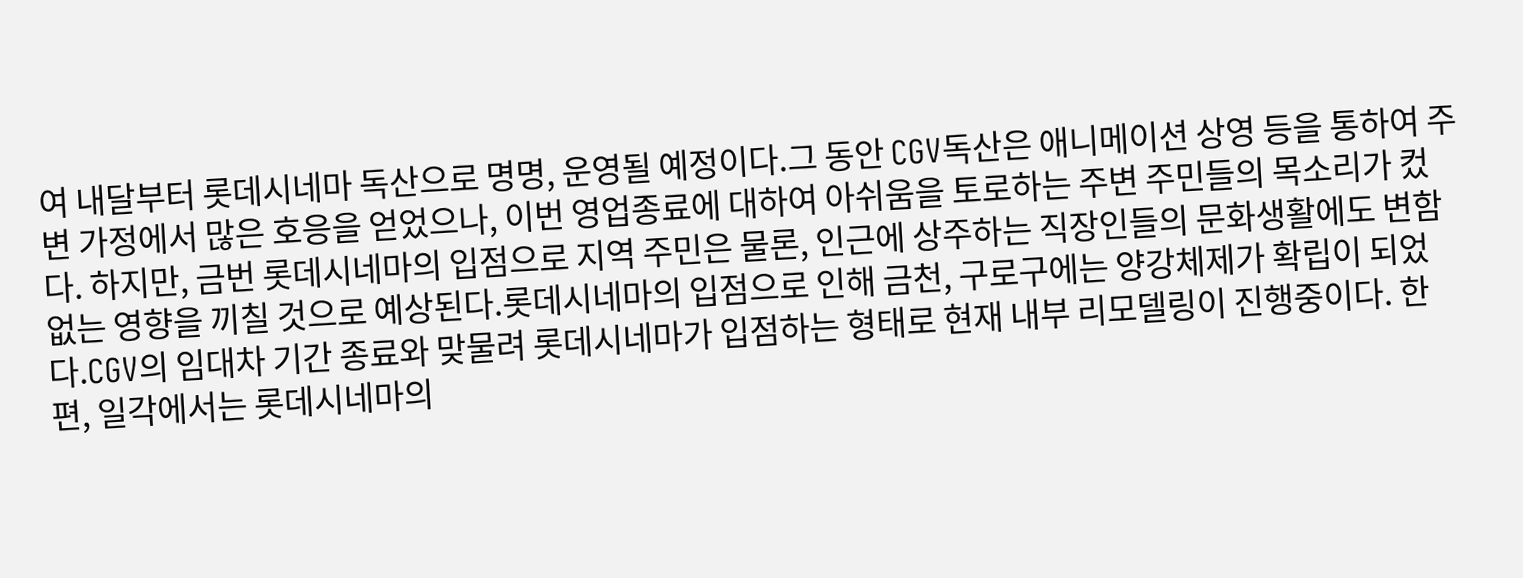여 내달부터 롯데시네마 독산으로 명명, 운영될 예정이다.그 동안 CGV독산은 애니메이션 상영 등을 통하여 주변 가정에서 많은 호응을 얻었으나, 이번 영업종료에 대하여 아쉬움을 토로하는 주변 주민들의 목소리가 컸다. 하지만, 금번 롯데시네마의 입점으로 지역 주민은 물론, 인근에 상주하는 직장인들의 문화생활에도 변함없는 영향을 끼칠 것으로 예상된다.롯데시네마의 입점으로 인해 금천, 구로구에는 양강체제가 확립이 되었다.CGV의 임대차 기간 종료와 맞물려 롯데시네마가 입점하는 형태로 현재 내부 리모델링이 진행중이다. 한편, 일각에서는 롯데시네마의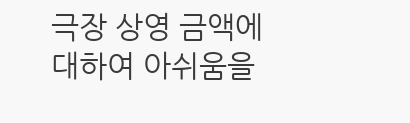극장 상영 금액에 대하여 아쉬움을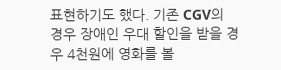표현하기도 했다. 기존 CGV의 경우 장애인 우대 할인을 받을 경우 4천원에 영화를 볼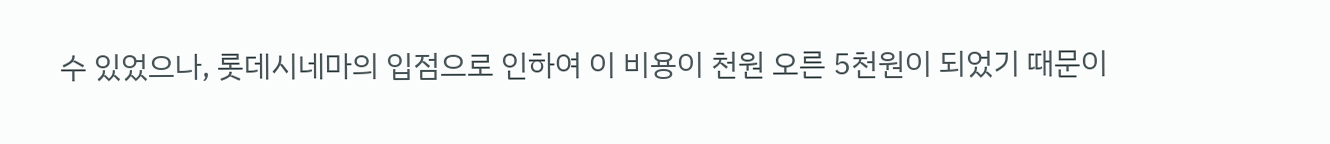수 있었으나, 롯데시네마의 입점으로 인하여 이 비용이 천원 오른 5천원이 되었기 때문이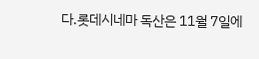다.롯데시네마 독산은 11월 7일에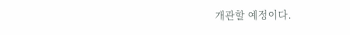개관할 예정이다.